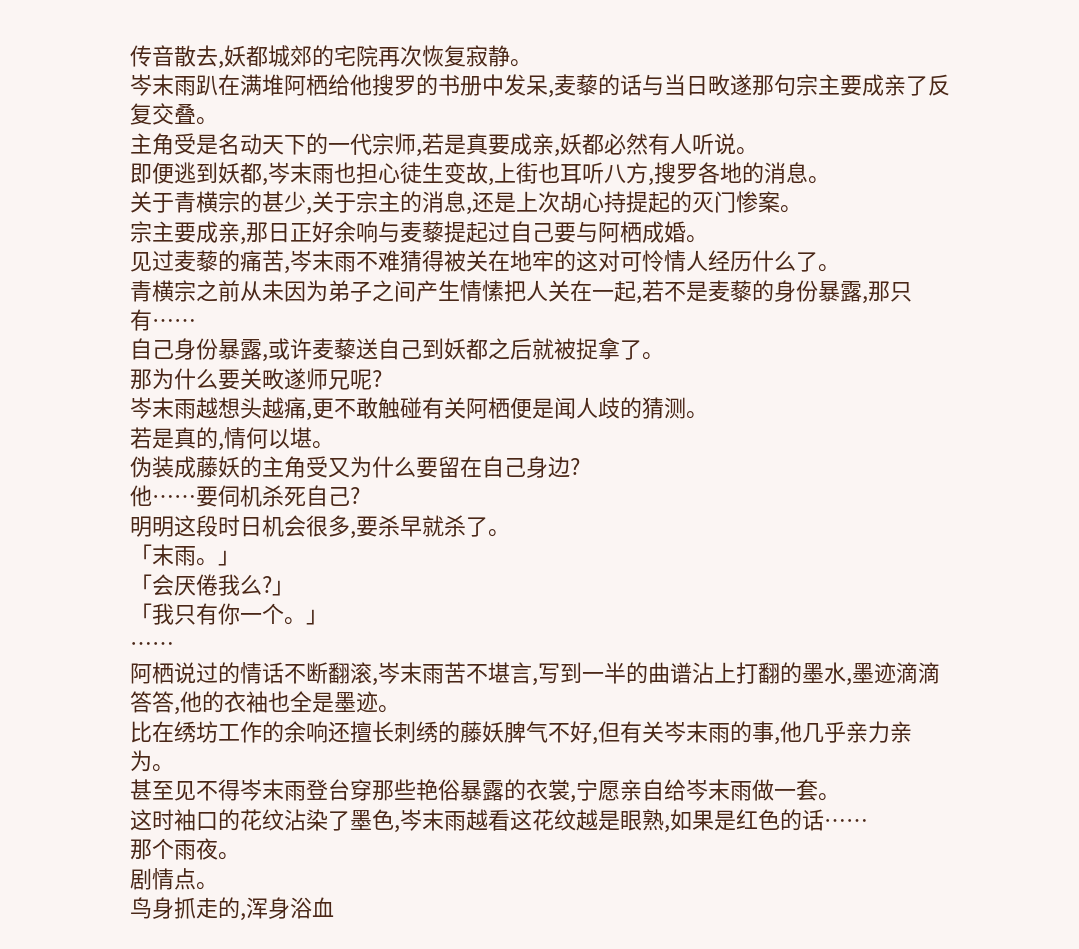传音散去,妖都城郊的宅院再次恢复寂静。
岑末雨趴在满堆阿栖给他搜罗的书册中发呆,麦藜的话与当日畋遂那句宗主要成亲了反复交叠。
主角受是名动天下的一代宗师,若是真要成亲,妖都必然有人听说。
即便逃到妖都,岑末雨也担心徒生变故,上街也耳听八方,搜罗各地的消息。
关于青横宗的甚少,关于宗主的消息,还是上次胡心持提起的灭门惨案。
宗主要成亲,那日正好余响与麦藜提起过自己要与阿栖成婚。
见过麦藜的痛苦,岑末雨不难猜得被关在地牢的这对可怜情人经历什么了。
青横宗之前从未因为弟子之间产生情愫把人关在一起,若不是麦藜的身份暴露,那只有……
自己身份暴露,或许麦藜送自己到妖都之后就被捉拿了。
那为什么要关畋遂师兄呢?
岑末雨越想头越痛,更不敢触碰有关阿栖便是闻人歧的猜测。
若是真的,情何以堪。
伪装成藤妖的主角受又为什么要留在自己身边?
他……要伺机杀死自己?
明明这段时日机会很多,要杀早就杀了。
「末雨。」
「会厌倦我么?」
「我只有你一个。」
……
阿栖说过的情话不断翻滚,岑末雨苦不堪言,写到一半的曲谱沾上打翻的墨水,墨迹滴滴答答,他的衣袖也全是墨迹。
比在绣坊工作的余响还擅长刺绣的藤妖脾气不好,但有关岑末雨的事,他几乎亲力亲为。
甚至见不得岑末雨登台穿那些艳俗暴露的衣裳,宁愿亲自给岑末雨做一套。
这时袖口的花纹沾染了墨色,岑末雨越看这花纹越是眼熟,如果是红色的话……
那个雨夜。
剧情点。
鸟身抓走的,浑身浴血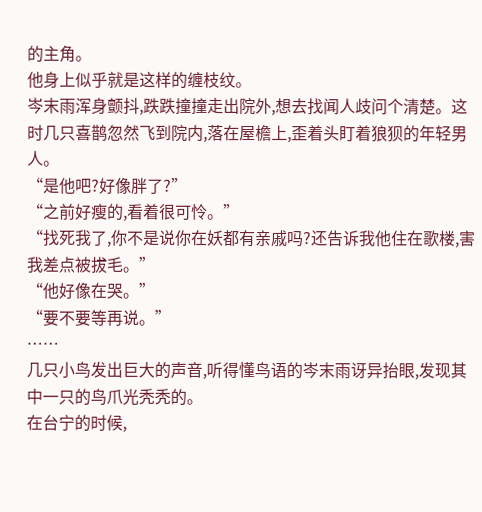的主角。
他身上似乎就是这样的缠枝纹。
岑末雨浑身颤抖,跌跌撞撞走出院外,想去找闻人歧问个清楚。这时几只喜鹊忽然飞到院内,落在屋檐上,歪着头盯着狼狈的年轻男人。
“是他吧?好像胖了?”
“之前好瘦的,看着很可怜。”
“找死我了,你不是说你在妖都有亲戚吗?还告诉我他住在歌楼,害我差点被拔毛。”
“他好像在哭。”
“要不要等再说。”
……
几只小鸟发出巨大的声音,听得懂鸟语的岑末雨讶异抬眼,发现其中一只的鸟爪光秃秃的。
在台宁的时候,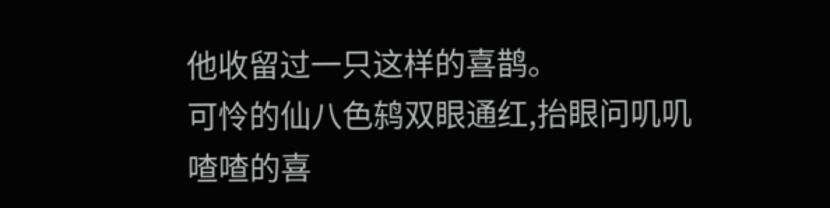他收留过一只这样的喜鹊。
可怜的仙八色鸫双眼通红,抬眼问叽叽喳喳的喜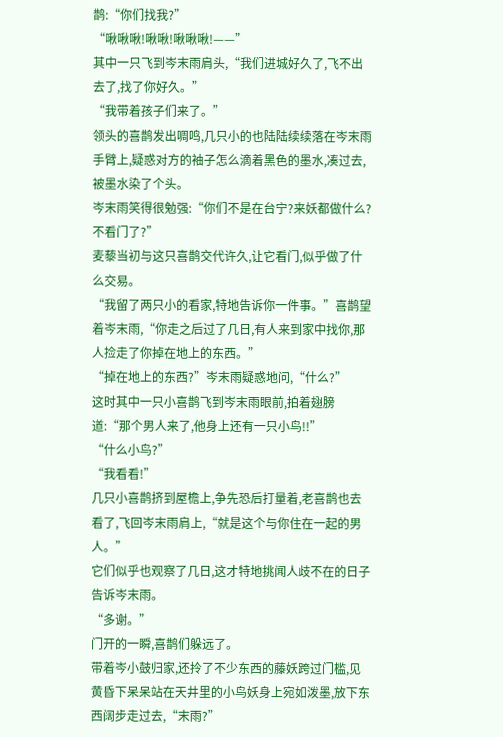鹊:“你们找我?”
“啾啾啾!啾啾!啾啾啾!——”
其中一只飞到岑末雨肩头,“我们进城好久了,飞不出去了,找了你好久。”
“我带着孩子们来了。”
领头的喜鹊发出啁鸣,几只小的也陆陆续续落在岑末雨手臂上,疑惑对方的袖子怎么滴着黑色的墨水,凑过去,被墨水染了个头。
岑末雨笑得很勉强:“你们不是在台宁?来妖都做什么?不看门了?”
麦藜当初与这只喜鹊交代许久,让它看门,似乎做了什么交易。
“我留了两只小的看家,特地告诉你一件事。”喜鹊望着岑末雨,“你走之后过了几日,有人来到家中找你,那人捡走了你掉在地上的东西。”
“掉在地上的东西?”岑末雨疑惑地问,“什么?”
这时其中一只小喜鹊飞到岑末雨眼前,拍着翅膀道:“那个男人来了,他身上还有一只小鸟!!”
“什么小鸟?”
“我看看!”
几只小喜鹊挤到屋檐上,争先恐后打量着,老喜鹊也去看了,飞回岑末雨肩上,“就是这个与你住在一起的男人。”
它们似乎也观察了几日,这才特地挑闻人歧不在的日子告诉岑末雨。
“多谢。”
门开的一瞬,喜鹊们躲远了。
带着岑小鼓归家,还拎了不少东西的藤妖跨过门槛,见黄昏下呆呆站在天井里的小鸟妖身上宛如泼墨,放下东西阔步走过去,“末雨?”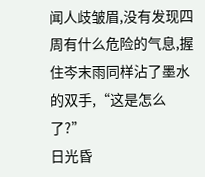闻人歧皱眉,没有发现四周有什么危险的气息,握住岑末雨同样沾了墨水的双手,“这是怎么了?”
日光昏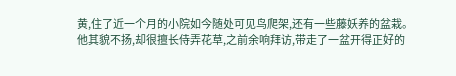黄,住了近一个月的小院如今随处可见鸟爬架,还有一些藤妖养的盆栽。
他其貌不扬,却很擅长侍弄花草,之前余响拜访,带走了一盆开得正好的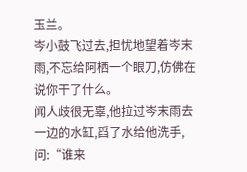玉兰。
岑小鼓飞过去,担忧地望着岑末雨,不忘给阿栖一个眼刀,仿佛在说你干了什么。
闻人歧很无辜,他拉过岑末雨去一边的水缸,舀了水给他洗手,问:“谁来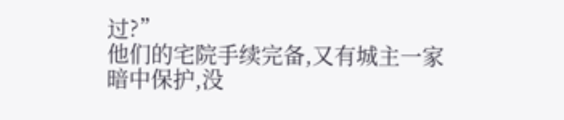过?”
他们的宅院手续完备,又有城主一家暗中保护,没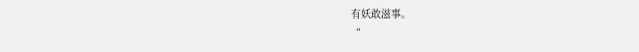有妖敢滋事。
“